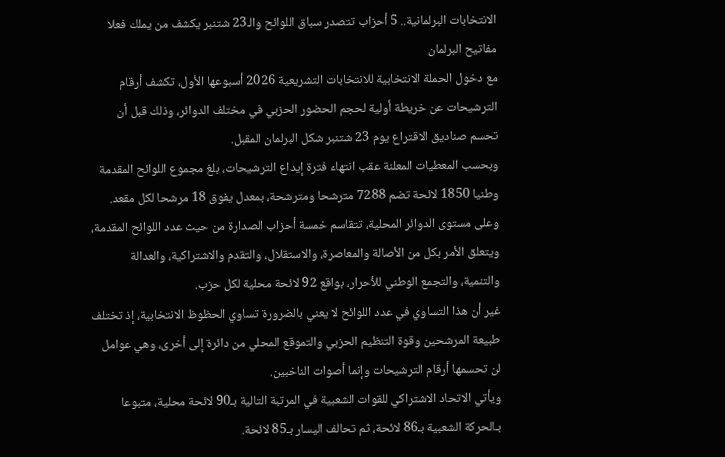الانتخابات البرلمانية.. 5 أحزاب تتصدر سباق اللوائح والـ23 شتنبر يكشف من يملك فعلا مفاتيح البرلمان
مع دخول الحملة الانتخابية للانتخابات التشريعية 2026 أسبوعها الأول، تكشف أرقام الترشيحات عن خريطة أولية لحجم الحضور الحزبي في مختلف الدوائر، وذلك قبل أن تحسم صناديق الاقتراع يوم 23 شتنبر شكل البرلمان المقبل.
وبحسب المعطيات المعلنة عقب انتهاء فترة إيداع الترشيحات، بلغ مجموع اللوائح المقدمة وطنيا 1850 لائحة تضم 7288 مترشحا ومترشحة، بمعدل يفوق 18 مرشحا لكل مقعد.
وعلى مستوى الدوائر المحلية، تتقاسم خمسة أحزاب الصدارة من حيث عدد اللوائح المقدمة، ويتعلق الأمر بكل من الأصالة والمعاصرة، والاستقلال، والتقدم والاشتراكية، والعدالة والتنمية، والتجمع الوطني للأحرار، بواقع 92 لائحة محلية لكل حزب.
غير أن هذا التساوي في عدد اللوائح لا يعني بالضرورة تساوي الحظوظ الانتخابية، إذ تختلف طبيعة المرشحين وقوة التنظيم الحزبي والتموقع المحلي من دائرة إلى أخرى، وهي عوامل لن تحسمها أرقام الترشيحات وإنما أصوات الناخبين.
ويأتي الاتحاد الاشتراكي للقوات الشعبية في المرتبة التالية بـ90 لائحة محلية، متبوعا بـالحركة الشعبية بـ86 لائحة، ثم تحالف اليسار بـ85 لائحة.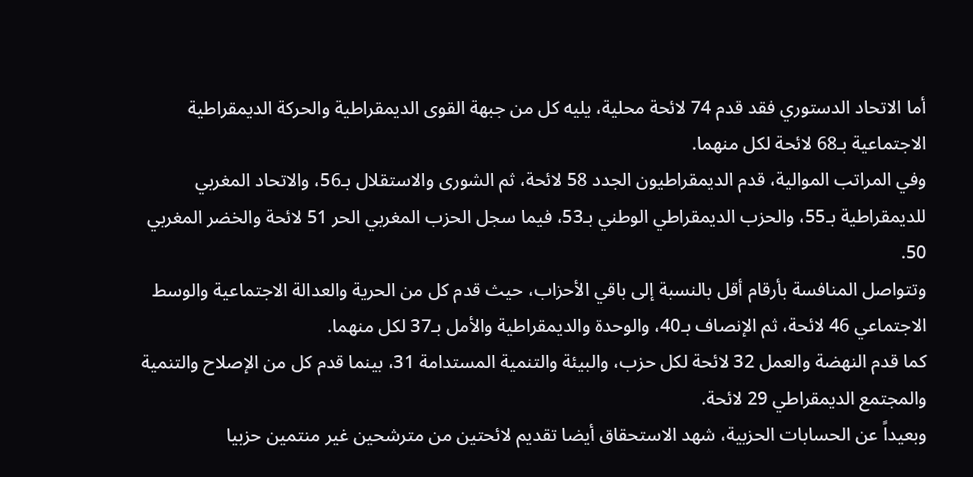أما الاتحاد الدستوري فقد قدم 74 لائحة محلية، يليه كل من جبهة القوى الديمقراطية والحركة الديمقراطية الاجتماعية بـ68 لائحة لكل منهما.
وفي المراتب الموالية، قدم الديمقراطيون الجدد 58 لائحة، ثم الشورى والاستقلال بـ56، والاتحاد المغربي للديمقراطية بـ55، والحزب الديمقراطي الوطني بـ53، فيما سجل الحزب المغربي الحر 51 لائحة والخضر المغربي 50.
وتتواصل المنافسة بأرقام أقل بالنسبة إلى باقي الأحزاب، حيث قدم كل من الحرية والعدالة الاجتماعية والوسط الاجتماعي 46 لائحة، ثم الإنصاف بـ40، والوحدة والديمقراطية والأمل بـ37 لكل منهما.
كما قدم النهضة والعمل 32 لائحة لكل حزب، والبيئة والتنمية المستدامة 31، بينما قدم كل من الإصلاح والتنمية والمجتمع الديمقراطي 29 لائحة.
وبعيداً عن الحسابات الحزبية، شهد الاستحقاق أيضا تقديم لائحتين من مترشحين غير منتمين حزبيا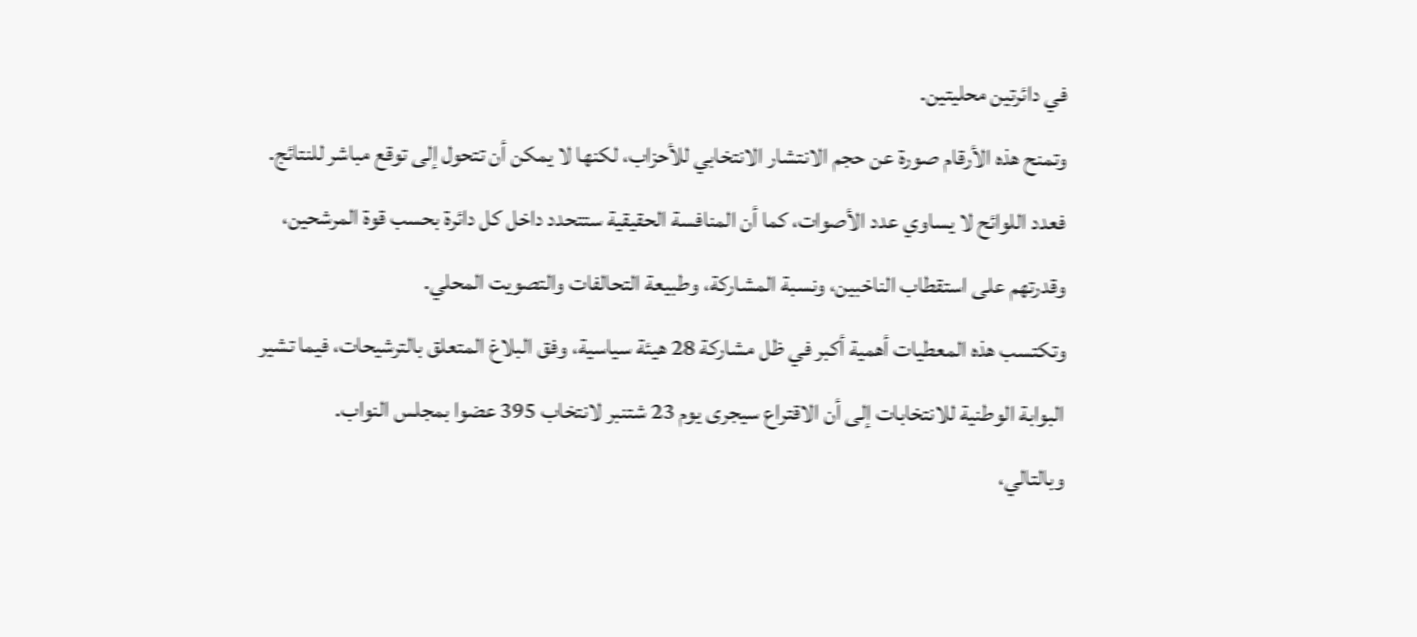في دائرتين محليتين.
وتمنح هذه الأرقام صورة عن حجم الانتشار الانتخابي للأحزاب، لكنها لا يمكن أن تتحول إلى توقع مباشر للنتائج. فعدد اللوائح لا يساوي عدد الأصوات، كما أن المنافسة الحقيقية ستتحدد داخل كل دائرة بحسب قوة المرشحين، وقدرتهم على استقطاب الناخبين، ونسبة المشاركة، وطبيعة التحالفات والتصويت المحلي.
وتكتسب هذه المعطيات أهمية أكبر في ظل مشاركة 28 هيئة سياسية، وفق البلاغ المتعلق بالترشيحات، فيما تشير البوابة الوطنية للانتخابات إلى أن الاقتراع سيجرى يوم 23 شتنبر لانتخاب 395 عضوا بمجلس النواب.
وبالتالي،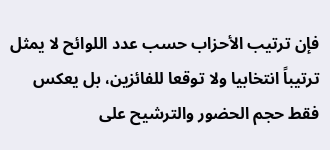فإن ترتيب الأحزاب حسب عدد اللوائح لا يمثل ترتيباً انتخابيا ولا توقعا للفائزين، بل يعكس فقط حجم الحضور والترشيح على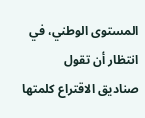المستوى الوطني، في انتظار أن تقول صناديق الاقتراع كلمتها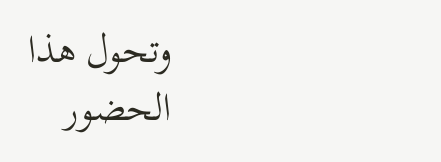وتحول هذا الحضور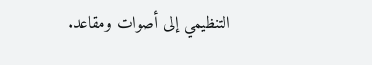التنظيمي إلى أصوات ومقاعد.